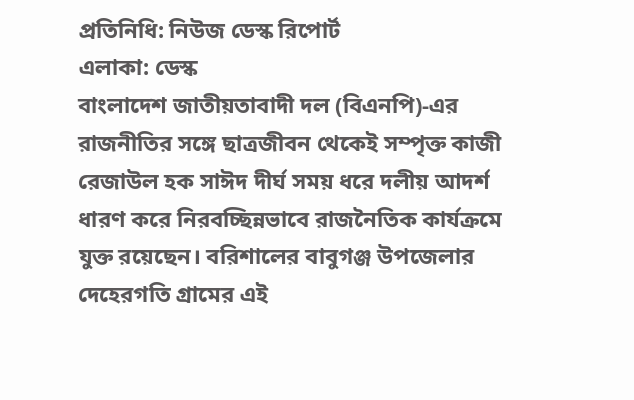প্রতিনিধি: নিউজ ডেস্ক রিপোর্ট
এলাকা: ডেস্ক
বাংলাদেশ জাতীয়তাবাদী দল (বিএনপি)-এর রাজনীতির সঙ্গে ছাত্রজীবন থেকেই সম্পৃক্ত কাজী রেজাউল হক সাঈদ দীর্ঘ সময় ধরে দলীয় আদর্শ ধারণ করে নিরবচ্ছিন্নভাবে রাজনৈতিক কার্যক্রমে যুক্ত রয়েছেন। বরিশালের বাবুগঞ্জ উপজেলার দেহেরগতি গ্রামের এই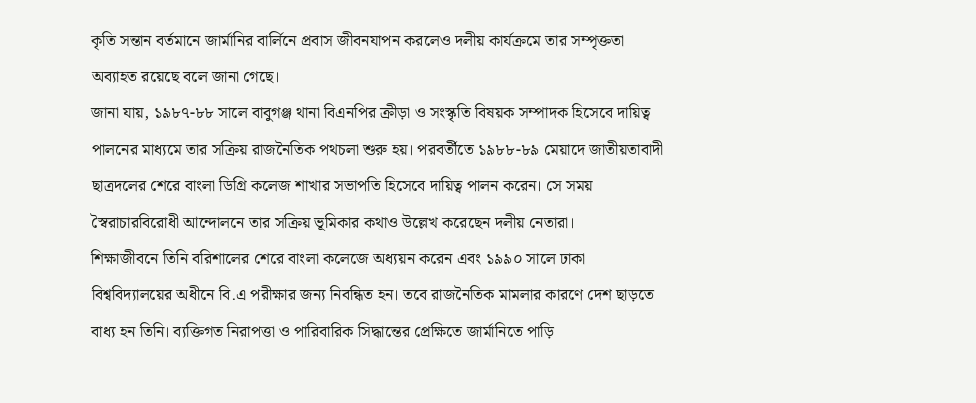কৃতি সন্তান বর্তমানে জার্মানির বার্লিনে প্রবাস জীবনযাপন করলেও দলীয় কার্যক্রমে তার সম্পৃক্ততা অব্যাহত রয়েছে বলে জানা গেছে।
জানা যায়, ১৯৮৭-৮৮ সালে বাবুগঞ্জ থানা বিএনপির ক্রীড়া ও সংস্কৃতি বিষয়ক সম্পাদক হিসেবে দায়িত্ব পালনের মাধ্যমে তার সক্রিয় রাজনৈতিক পথচলা শুরু হয়। পরবর্তীতে ১৯৮৮-৮৯ মেয়াদে জাতীয়তাবাদী ছাত্রদলের শেরে বাংলা ডিগ্রি কলেজ শাখার সভাপতি হিসেবে দায়িত্ব পালন করেন। সে সময় স্বৈরাচারবিরোধী আন্দোলনে তার সক্রিয় ভূমিকার কথাও উল্লেখ করেছেন দলীয় নেতারা।
শিক্ষাজীবনে তিনি বরিশালের শেরে বাংলা কলেজে অধ্যয়ন করেন এবং ১৯৯০ সালে ঢাকা বিশ্ববিদ্যালয়ের অধীনে বি.এ পরীক্ষার জন্য নিবন্ধিত হন। তবে রাজনৈতিক মামলার কারণে দেশ ছাড়তে বাধ্য হন তিনি। ব্যক্তিগত নিরাপত্তা ও পারিবারিক সিদ্ধান্তের প্রেক্ষিতে জার্মানিতে পাড়ি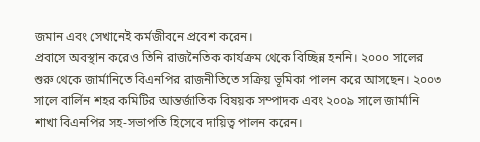জমান এবং সেখানেই কর্মজীবনে প্রবেশ করেন।
প্রবাসে অবস্থান করেও তিনি রাজনৈতিক কার্যক্রম থেকে বিচ্ছিন্ন হননি। ২০০০ সালের শুরু থেকে জার্মানিতে বিএনপির রাজনীতিতে সক্রিয় ভূমিকা পালন করে আসছেন। ২০০৩ সালে বার্লিন শহর কমিটির আন্তর্জাতিক বিষয়ক সম্পাদক এবং ২০০৯ সালে জার্মানি শাখা বিএনপির সহ-সভাপতি হিসেবে দায়িত্ব পালন করেন।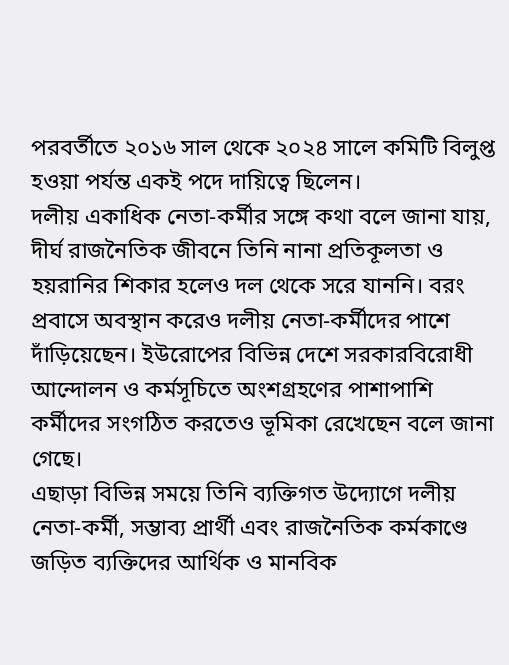পরবর্তীতে ২০১৬ সাল থেকে ২০২৪ সালে কমিটি বিলুপ্ত হওয়া পর্যন্ত একই পদে দায়িত্বে ছিলেন।
দলীয় একাধিক নেতা-কর্মীর সঙ্গে কথা বলে জানা যায়, দীর্ঘ রাজনৈতিক জীবনে তিনি নানা প্রতিকূলতা ও হয়রানির শিকার হলেও দল থেকে সরে যাননি। বরং প্রবাসে অবস্থান করেও দলীয় নেতা-কর্মীদের পাশে দাঁড়িয়েছেন। ইউরোপের বিভিন্ন দেশে সরকারবিরোধী আন্দোলন ও কর্মসূচিতে অংশগ্রহণের পাশাপাশি কর্মীদের সংগঠিত করতেও ভূমিকা রেখেছেন বলে জানা গেছে।
এছাড়া বিভিন্ন সময়ে তিনি ব্যক্তিগত উদ্যোগে দলীয় নেতা-কর্মী, সম্ভাব্য প্রার্থী এবং রাজনৈতিক কর্মকাণ্ডে জড়িত ব্যক্তিদের আর্থিক ও মানবিক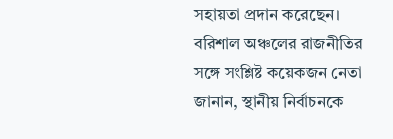সহায়তা প্রদান করেছেন।
বরিশাল অঞ্চলের রাজনীতির সঙ্গে সংশ্লিষ্ট কয়েকজন নেতা জানান, স্থানীয় নির্বাচনকে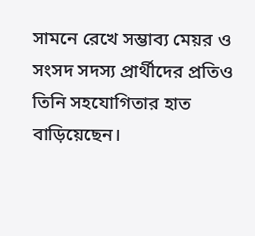সামনে রেখে সম্ভাব্য মেয়র ও সংসদ সদস্য প্রার্থীদের প্রতিও তিনি সহযোগিতার হাত বাড়িয়েছেন।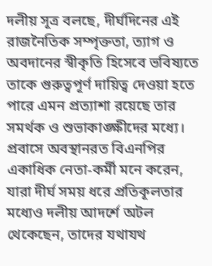দলীয় সূত্র বলছে, দীর্ঘদিনের এই রাজনৈতিক সম্পৃক্ততা, ত্যাগ ও অবদানের স্বীকৃতি হিসেবে ভবিষ্যতে তাকে গুরুত্বপূর্ণ দায়িত্ব দেওয়া হতে পারে এমন প্রত্যাশা রয়েছে তার সমর্থক ও শুভাকাঙ্ক্ষীদের মধ্যে।
প্রবাসে অবস্থানরত বিএনপির একাধিক নেতা-কর্মী মনে করেন, যারা দীর্ঘ সময় ধরে প্রতিকূলতার মধ্যেও দলীয় আদর্শে অটল থেকেছেন, তাদের যথাযথ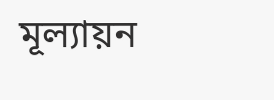মূল্যায়ন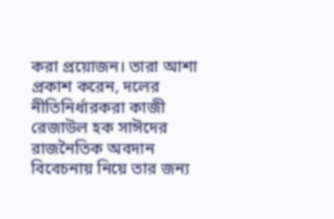করা প্রয়োজন। তারা আশা প্রকাশ করেন, দলের নীতিনির্ধারকরা কাজী রেজাউল হক সাঈদের রাজনৈতিক অবদান বিবেচনায় নিয়ে তার জন্য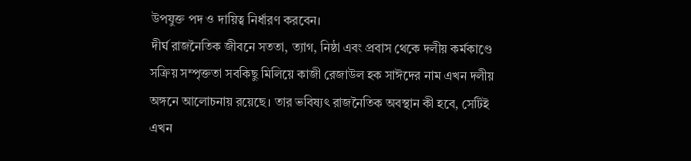উপযুক্ত পদ ও দায়িত্ব নির্ধারণ করবেন।
দীর্ঘ রাজনৈতিক জীবনে সততা, ত্যাগ, নিষ্ঠা এবং প্রবাস থেকে দলীয় কর্মকাণ্ডে সক্রিয় সম্পৃক্ততা সবকিছু মিলিয়ে কাজী রেজাউল হক সাঈদের নাম এখন দলীয় অঙ্গনে আলোচনায় রয়েছে। তার ভবিষ্যৎ রাজনৈতিক অবস্থান কী হবে, সেটিই এখন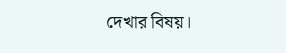দেখার বিষয়।